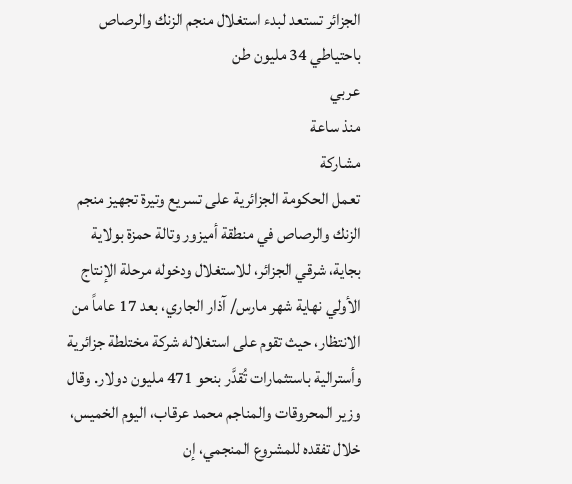الجزائر تستعد لبدء استغلال منجم الزنك والرصاص باحتياطي 34 مليون طن
عربي
منذ ساعة
مشاركة
تعمل الحكومة الجزائرية على تسريع وتيرة تجهيز منجم الزنك والرصاص في منطقة أميزور وتالة حمزة بولاية بجاية، شرقي الجزائر، للاستغلال ودخوله مرحلة الإنتاج الأولي نهاية شهر مارس/ آذار الجاري، بعد 17 عاماً من الانتظار، حيث تقوم على استغلاله شركة مختلطة جزائرية وأسترالية باستثمارات تُقدَّر بنحو 471 مليون دولار. وقال وزير المحروقات والمناجم محمد عرقاب، اليوم الخميس، خلال تفقده للمشروع المنجمي، إن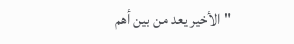"الأخير يعد من بين أهم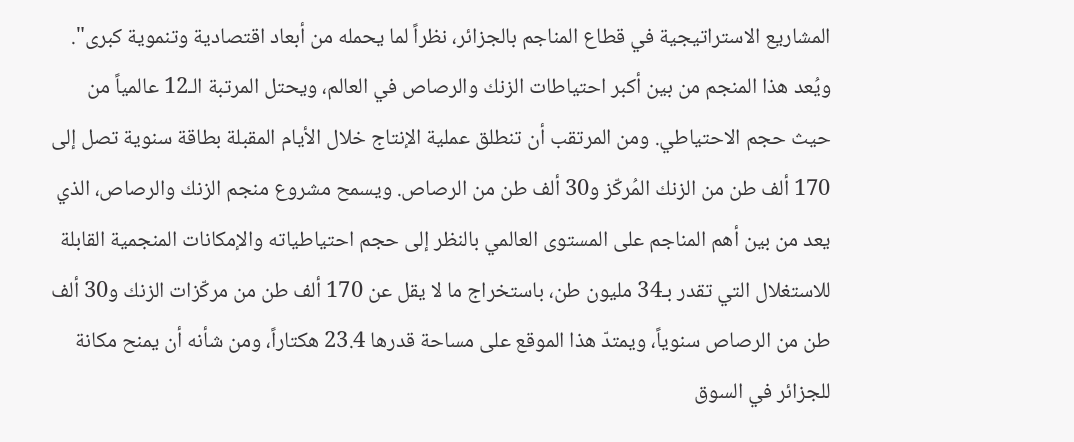المشاريع الاستراتيجية في قطاع المناجم بالجزائر، نظراً لما يحمله من أبعاد اقتصادية وتنموية كبرى". ويُعد هذا المنجم من بين أكبر احتياطات الزنك والرصاص في العالم، ويحتل المرتبة الـ12 عالمياً من حيث حجم الاحتياطي. ومن المرتقب أن تنطلق عملية الإنتاج خلال الأيام المقبلة بطاقة سنوية تصل إلى 170 ألف طن من الزنك المُركّز و30 ألف طن من الرصاص. ويسمح مشروع منجم الزنك والرصاص، الذي يعد من بين أهم المناجم على المستوى العالمي بالنظر إلى حجم احتياطياته والإمكانات المنجمية القابلة للاستغلال التي تقدر بـ34 مليون طن، باستخراج ما لا يقل عن 170 ألف طن من مركّزات الزنك و30 ألف طن من الرصاص سنوياً، ويمتدّ هذا الموقع على مساحة قدرها 23.4 هكتاراً، ومن شأنه أن يمنح مكانة للجزائر في السوق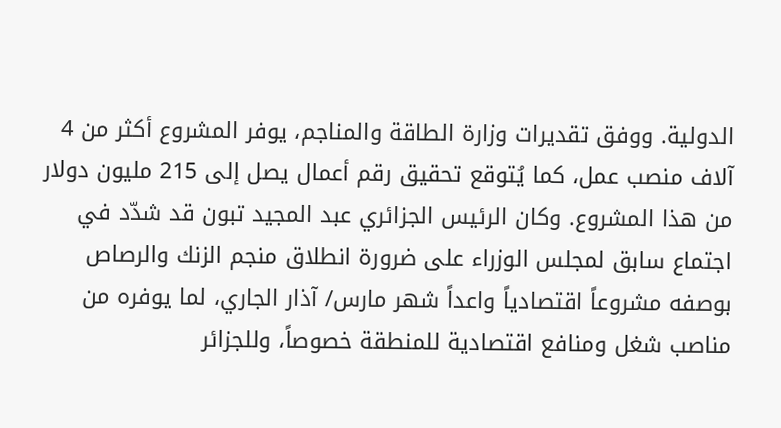الدولية. ووفق تقديرات وزارة الطاقة والمناجم، يوفر المشروع أكثر من 4 آلاف منصب عمل، كما يُتوقع تحقيق رقم أعمال يصل إلى 215 مليون دولار من هذا المشروع. وكان الرئيس الجزائري عبد المجيد تبون قد شدّد في اجتماع سابق لمجلس الوزراء على ضرورة انطلاق منجم الزنك والرصاص بوصفه مشروعاً اقتصادياً واعداً شهر مارس/ آذار الجاري، لما يوفره من مناصب شغل ومنافع اقتصادية للمنطقة خصوصاً، وللجزائر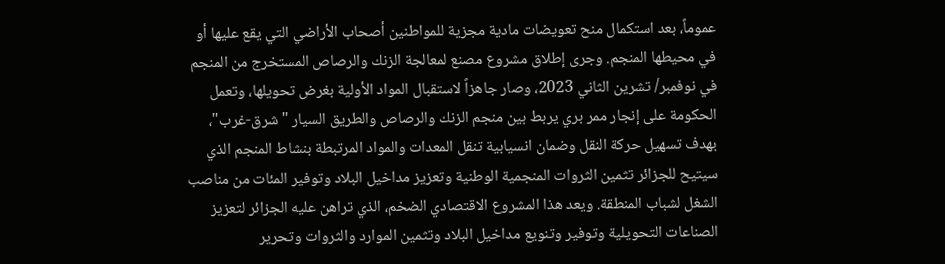عموماً، بعد استكمال منح تعويضات مادية مجزية للمواطنين أصحاب الأراضي التي يقع عليها أو في محيطها المنجم. وجرى إطلاق مشروع مصنع لمعالجة الزنك والرصاص المستخرج من المنجم في نوفمبر/ تشرين الثاني 2023، وصار جاهزاً لاستقبال المواد الأولية بغرض تحويلها، وتعمل الحكومة على إنجار ممر بري يربط بين منجم الزنك والرصاص والطريق السيار "شرق-غرب"، بهدف تسهيل حركة النقل وضمان انسيابية تنقل المعدات والمواد المرتبطة بنشاط المنجم الذي سيتيح للجزائر تثمين الثروات المنجمية الوطنية وتعزيز مداخيل البلاد وتوفير المئات من مناصب الشغل لشباب المنطقة. ويعد هذا المشروع الاقتصادي الضخم، الذي تراهن عليه الجزائر لتعزيز الصناعات التحويلية وتوفير وتنويع مداخيل البلاد وتثمين الموارد والثروات وتحرير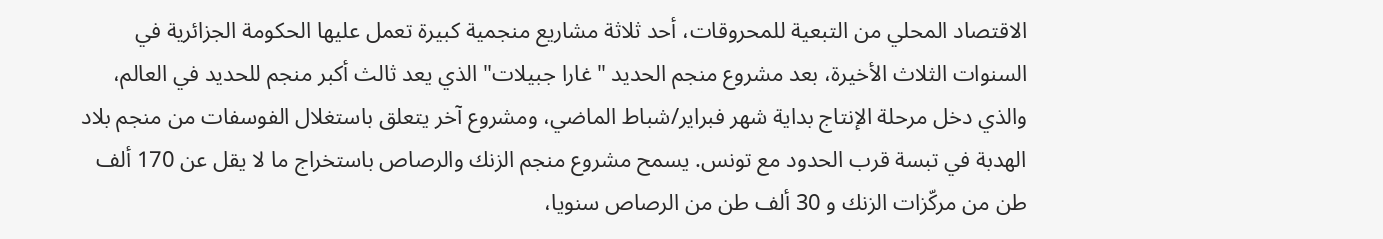الاقتصاد المحلي من التبعية للمحروقات، أحد ثلاثة مشاريع منجمية كبيرة تعمل عليها الحكومة الجزائرية في السنوات الثلاث الأخيرة، بعد مشروع منجم الحديد "غارا جبيلات" الذي يعد ثالث أكبر منجم للحديد في العالم، والذي دخل مرحلة الإنتاج بداية شهر فبراير/شباط الماضي، ومشروع آخر يتعلق باستغلال الفوسفات من منجم بلاد الهدبة في تبسة قرب الحدود مع تونس. يسمح مشروع منجم الزنك والرصاص باستخراج ما لا يقل عن 170 ألف طن من مركّزات الزنك و 30 ألف طن من الرصاص سنويا،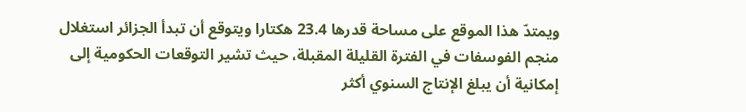ويمتدّ هذا الموقع على مساحة قدرها 23.4 هكتارا ويتوقع أن تبدأ الجزائر استغلال منجم الفوسفات في الفترة القليلة المقبلة، حيث تشير التوقعات الحكومية إلى إمكانية أن يبلغ الإنتاج السنوي أكثر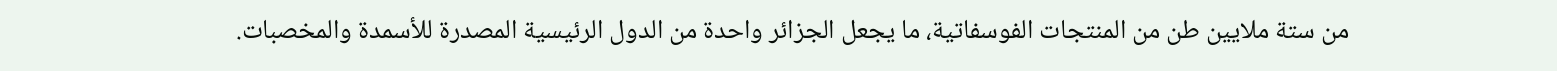من ستة ملايين طن من المنتجات الفوسفاتية، ما يجعل الجزائر واحدة من الدول الرئيسية المصدرة للأسمدة والمخصبات.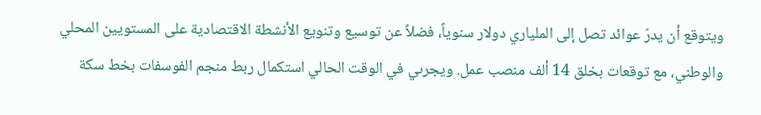ويتوقع أن يدرّ عوائد تصل إلى الملياري دولار سنوياً، فضلاً عن توسيع وتنويع الأنشطة الاقتصادية على المستويين المحلي والوطني، مع توقعات بخلق 14 ألف منصب عمل. ويجرىي في الوقت الحالي استكمال ربط منجم الفوسفات بخط سكة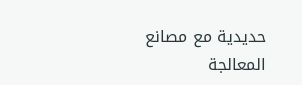حديدية مع مصانع المعالجة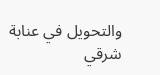والتحويل في عنابة شرقي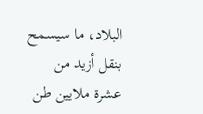البلاد، ما سيسمح بنقل أزيد من عشرة ملايين طن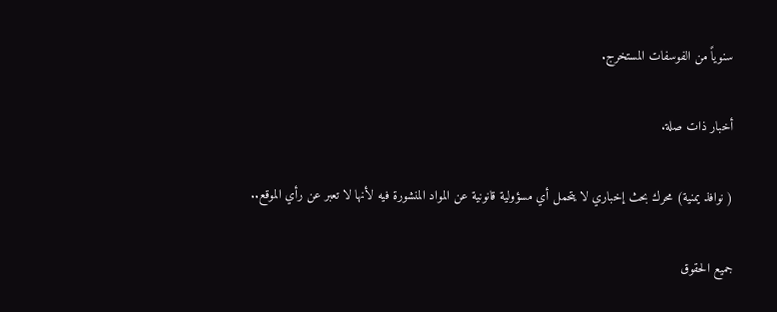سنوياً من الفوسفات المستخرج.

أخبار ذات صلة.

( نوافذ يمنية) محرك بحث إخباري لا يتحمل أي مسؤولية قانونية عن المواد المنشورة فيه لأنها لا تعبر عن رأي الموقع..

جميع الحقوق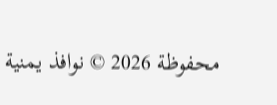محفوظة 2026 © نوافذ يمنية